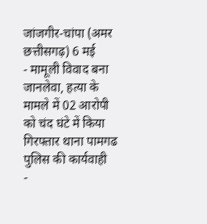जांजगीर-चांपा (अमर छत्तीसगढ़) 6 मई
- मामूली विवाद बना जानलेवा, हत्या के मामले में 02 आरोपी को चंद घंटे में किया गिरफ्तार थाना पामगढ पुलिस की कार्यवाही
-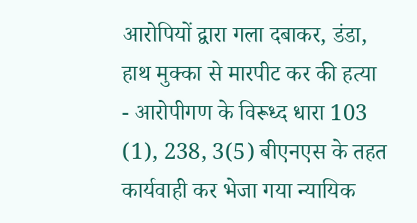आरोपियों द्वारा गला दबाकर, डंडा, हाथ मुक्का से मारपीट कर की हत्या
- आरोपीगण के विरूध्द धारा 103 (1), 238, 3(5) बीएनएस के तहत कार्यवाही कर भेजा गया न्यायिक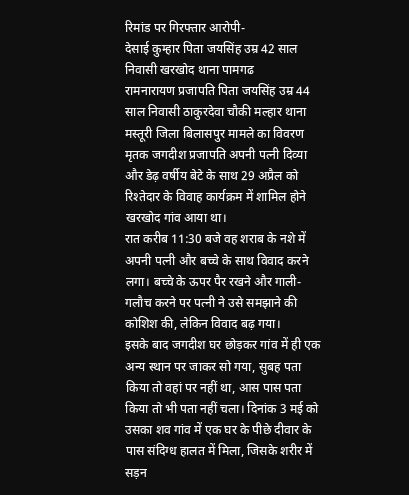रिमांड पर गिरफ्तार आरोपी-
देसाई कुम्हार पिता जयसिंह उम्र 42 साल निवासी खरखोद थाना पामगढ
रामनारायण प्रजापति पिता जयसिंह उम्र 44 साल निवासी ठाकुरदेवा चौकी मल्हार थाना मस्तूरी जिला बिलासपुर मामले का विवरण मृतक जगदीश प्रजापति अपनी पत्नी दिव्या और डेढ़ वर्षीय बेटे के साथ 29 अप्रैल को रिश्तेदार के विवाह कार्यक्रम में शामिल होने खरखोद गांव आया था।
रात करीब 11:30 बजे वह शराब के नशे में अपनी पत्नी और बच्चे के साथ विवाद करने लगा। बच्चे के ऊपर पैर रखने और गाली-गलौच करने पर पत्नी ने उसे समझाने की कोशिश की, लेकिन विवाद बढ़ गया।
इसके बाद जगदीश घर छोड़कर गांव में ही एक अन्य स्थान पर जाकर सो गया, सुबह पता किया तो वहां पर नहीं था, आस पास पता किया तो भी पता नहीं चला। दिनांक 3 मई को उसका शव गांव में एक घर के पीछे दीवार के पास संदिग्ध हालत में मिला, जिसके शरीर में सड़न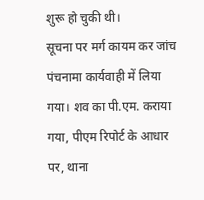शुरू हो चुकी थी।
सूचना पर मर्ग कायम कर जांच पंचनामा कार्यवाही में लिया गया। शव का पी.एम. कराया गया, पीएम रिपोर्ट के आधार पर, थाना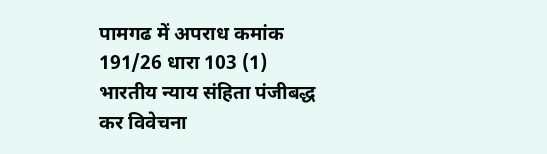पामगढ में अपराध कमांक 191/26 धारा 103 (1) भारतीय न्याय संहिता पंजीबद्ध कर विवेचना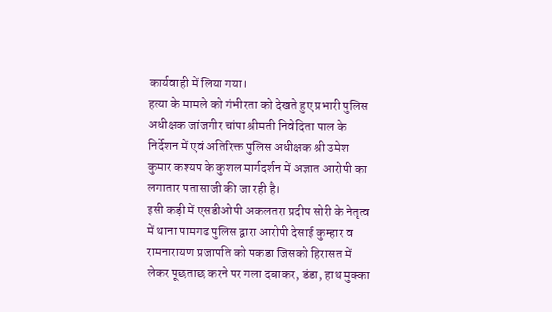कार्यवाही में लिया गया।
हत्या के मामले को गंभीरता को देखते हुए प्रभारी पुलिस अधीक्षक जांजगीर चांपा श्रीमती निवेदिता पाल के निर्देशन में एवं अतिरिक्त पुलिस अधीक्षक श्री उमेश कुमार कश्यप के कुशल मार्गदर्शन में अज्ञात आरोपी का लगातार पतासाजी की जा रही है।
इसी कड़ी में एसडीओपी अकलतरा प्रदीप सोरी के नेतृत्व में थाना पामगढ पुलिस द्वारा आरोपी देसाई कुम्हार व रामनारायण प्रजापति को पकडा जिसको हिरासत में लेकर पूछताछ करने पर गला दबाकर, डंडा, हाथ मुक्का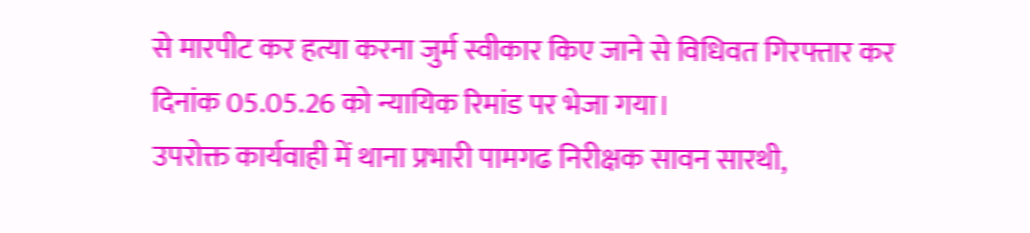से मारपीट कर हत्या करना जुर्म स्वीकार किए जाने से विधिवत गिरफ्तार कर दिनांक 05.05.26 को न्यायिक रिमांड पर भेजा गया।
उपरोक्त कार्यवाही में थाना प्रभारी पामगढ निरीक्षक सावन सारथी,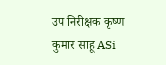उप निरीक्षक कृष्ण कुमार साहू ASi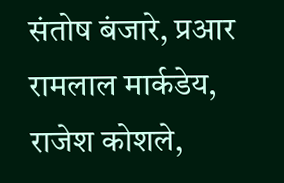संतोष बंजारे, प्रआर रामलाल मार्कडेय, राजेश कोशले,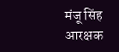मंजू सिंह आरक्षक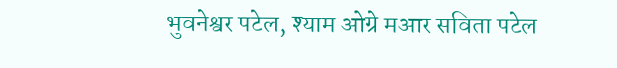भुवनेश्वर पटेल, श्याम ओग्रे मआर सविता पटेल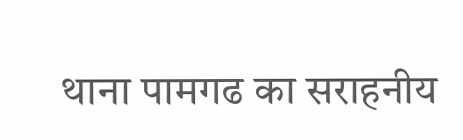थाना पामगढ का सराहनीय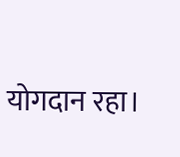योगदान रहा।